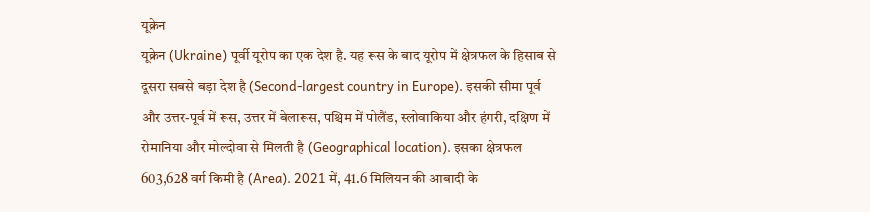यूक्रेन
यूक्रेन (Ukraine) पूर्वी यूरोप का एक देश है. यह रूस के बाद यूरोप में क्षेत्रफल के हिसाब से दूसरा सबसे बड़ा देश है (Second-largest country in Europe). इसकी सीमा पूर्व और उत्तर-पूर्व में रूस, उत्तर में बेलारूस, पश्चिम में पोलैंड, स्लोवाकिया और हंगरी, दक्षिण में रोमानिया और मोल्दोवा से मिलती है (Geographical location). इसका क्षेत्रफल 603,628 वर्ग किमी है (Area). 2021 में, 41.6 मिलियन की आबादी के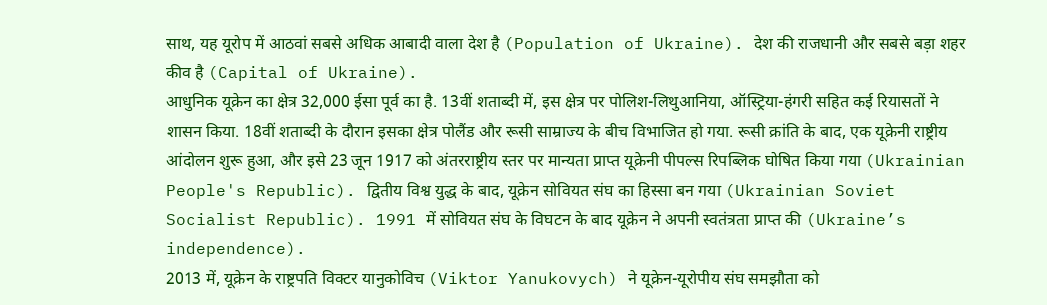साथ, यह यूरोप में आठवां सबसे अधिक आबादी वाला देश है (Population of Ukraine). देश की राजधानी और सबसे बड़ा शहर कीव है (Capital of Ukraine).
आधुनिक यूक्रेन का क्षेत्र 32,000 ईसा पूर्व का है. 13वीं शताब्दी में, इस क्षेत्र पर पोलिश-लिथुआनिया, ऑस्ट्रिया-हंगरी सहित कई रियासतों ने शासन किया. 18वीं शताब्दी के दौरान इसका क्षेत्र पोलैंड और रूसी साम्राज्य के बीच विभाजित हो गया. रूसी क्रांति के बाद, एक यूक्रेनी राष्ट्रीय आंदोलन शुरू हुआ, और इसे 23 जून 1917 को अंतरराष्ट्रीय स्तर पर मान्यता प्राप्त यूक्रेनी पीपल्स रिपब्लिक घोषित किया गया (Ukrainian People's Republic). द्वितीय विश्व युद्ध के बाद, यूक्रेन सोवियत संघ का हिस्सा बन गया (Ukrainian Soviet Socialist Republic). 1991 में सोवियत संघ के विघटन के बाद यूक्रेन ने अपनी स्वतंत्रता प्राप्त की (Ukraine’s independence).
2013 में, यूक्रेन के राष्ट्रपति विक्टर यानुकोविच (Viktor Yanukovych) ने यूक्रेन-यूरोपीय संघ समझौता को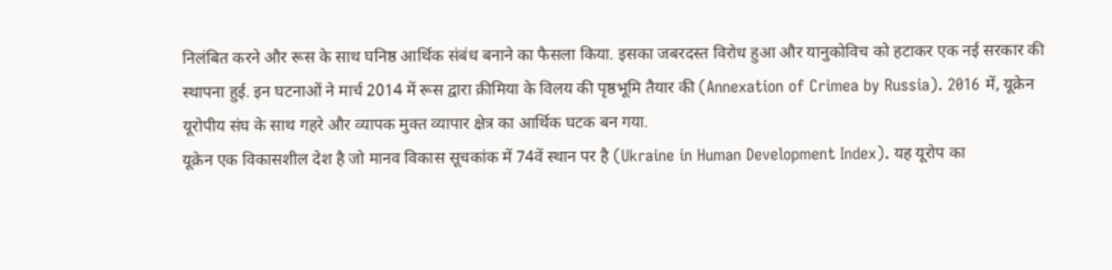निलंबित करने और रूस के साथ घनिष्ठ आर्थिक संबंध बनाने का फैसला किया. इसका जबरदस्त विरोध हुआ और यानुकोविच को हटाकर एक नई सरकार की स्थापना हुई. इन घटनाओं ने मार्च 2014 में रूस द्वारा क्रीमिया के विलय की पृष्ठभूमि तैयार की (Annexation of Crimea by Russia). 2016 में, यूक्रेन यूरोपीय संघ के साथ गहरे और व्यापक मुक्त व्यापार क्षेत्र का आर्थिक घटक बन गया.
यूक्रेन एक विकासशील देश है जो मानव विकास सूचकांक में 74वें स्थान पर है (Ukraine in Human Development Index). यह यूरोप का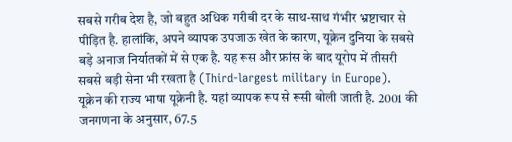सबसे गरीब देश है, जो बहुत अधिक गरीबी दर के साथ-साथ गंभीर भ्रष्टाचार से पीड़ित है. हालांकि, अपने व्यापक उपजाऊ खेत के कारण, यूक्रेन दुनिया के सबसे बड़े अनाज निर्यातकों में से एक है. यह रूस और फ्रांस के बाद यूरोप में तीसरी सबसे बड़ी सेना भी रखता है (Third-largest military in Europe).
यूक्रेन की राज्य भाषा यूक्रेनी है. यहां व्यापक रूप से रूसी बोली जाती है. 2001 की जनगणना के अनुसार, 67.5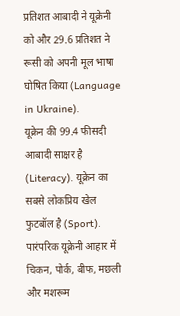प्रतिशत आबादी ने यूक्रेनी को और 29.6 प्रतिशत ने रूसी को अपनी मूल भाषा घोषित किया (Language in Ukraine).
यूक्रेन की 99.4 फीसदी आबादी साक्षर है (Literacy). यूक्रेन का सबसे लोकप्रिय खेल फुटबॉल है (Sport).
पारंपरिक यूक्रेनी आहार में चिकन, पोर्क, बीफ, मछली और मशरूम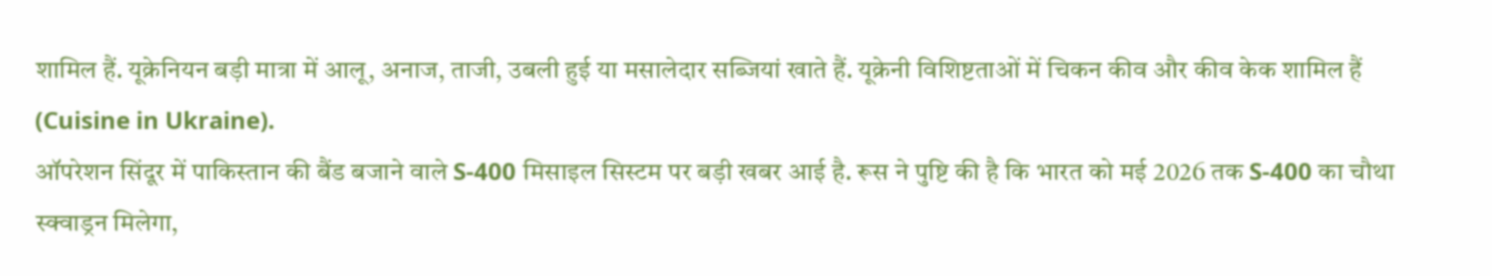शामिल हैं. यूक्रेनियन बड़ी मात्रा में आलू, अनाज, ताजी, उबली हुई या मसालेदार सब्जियां खाते हैं. यूक्रेनी विशिष्टताओं में चिकन कीव और कीव केक शामिल हैं (Cuisine in Ukraine).
ऑपरेशन सिंदूर में पाकिस्तान की बैंड बजाने वाले S-400 मिसाइल सिस्टम पर बड़ी खबर आई है. रूस ने पुष्टि की है कि भारत को मई 2026 तक S-400 का चौथा स्क्वाड्रन मिलेगा,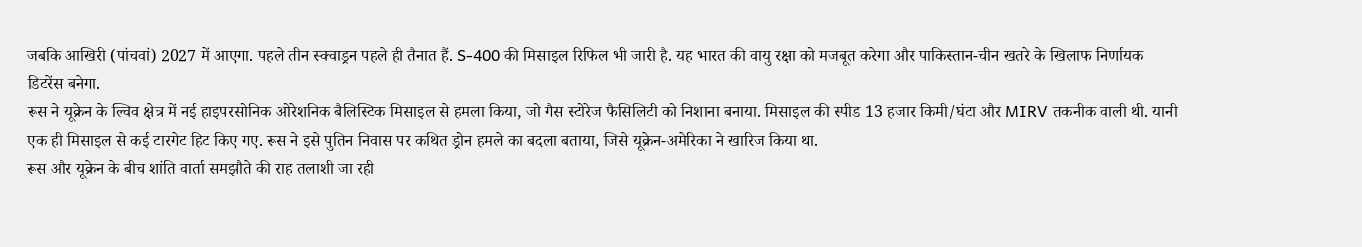जबकि आखिरी (पांचवां) 2027 में आएगा. पहले तीन स्क्वाड्रन पहले ही तैनात हैं. S-400 की मिसाइल रिफिल भी जारी है. यह भारत की वायु रक्षा को मजबूत करेगा और पाकिस्तान-चीन खतरे के खिलाफ निर्णायक डिटरेंस बनेगा.
रूस ने यूक्रेन के ल्विव क्षेत्र में नई हाइपरसोनिक ओरेशनिक बैलिस्टिक मिसाइल से हमला किया, जो गैस स्टोरेज फैसिलिटी को निशाना बनाया. मिसाइल की स्पीड 13 हजार किमी/घंटा और MIRV तकनीक वाली थी. यानी एक ही मिसाइल से कई टारगेट हिट किए गए. रूस ने इसे पुतिन निवास पर कथित ड्रोन हमले का बदला बताया, जिसे यूक्रेन-अमेरिका ने खारिज किया था.
रूस और यूक्रेन के बीच शांति वार्ता समझौते की राह तलाशी जा रही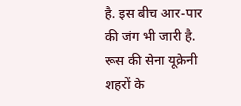है. इस बीच आर-पार की जंग भी जारी है. रूस की सेना यूक्रेनी शहरों के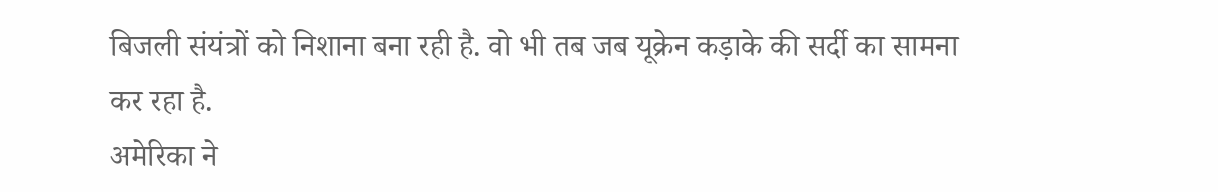बिजली संयंत्रों को निशाना बना रही है. वो भी तब जब यूक्रेन कड़ाके की सर्दी का सामना कर रहा है.
अमेरिका ने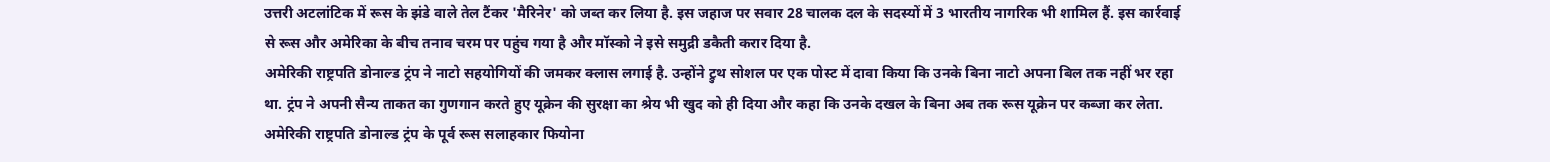उत्तरी अटलांटिक में रूस के झंडे वाले तेल टैंकर 'मैरिनेर' को जब्त कर लिया है. इस जहाज पर सवार 28 चालक दल के सदस्यों में 3 भारतीय नागरिक भी शामिल हैं. इस कार्रवाई से रूस और अमेरिका के बीच तनाव चरम पर पहुंच गया है और मॉस्को ने इसे समुद्री डकैती करार दिया है.
अमेरिकी राष्ट्रपति डोनाल्ड ट्रंप ने नाटो सहयोगियों की जमकर क्लास लगाई है. उन्होंने ट्रुथ सोशल पर एक पोस्ट में दावा किया कि उनके बिना नाटो अपना बिल तक नहीं भर रहा था. ट्रंप ने अपनी सैन्य ताकत का गुणगान करते हुए यूक्रेन की सुरक्षा का श्रेय भी खुद को ही दिया और कहा कि उनके दखल के बिना अब तक रूस यूक्रेन पर कब्जा कर लेता.
अमेरिकी राष्ट्रपति डोनाल्ड ट्रंप के पूर्व रूस सलाहकार फियोना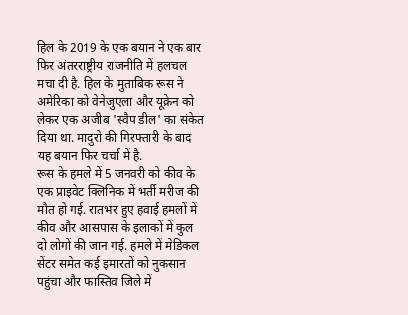हिल के 2019 के एक बयान ने एक बार फिर अंतरराष्ट्रीय राजनीति में हलचल मचा दी है. हिल के मुताबिक रूस ने अमेरिका को वेनेजुएला और यूक्रेन को लेकर एक अजीब 'स्वैप डील' का संकेत दिया था. मादुरो की गिरफ्तारी के बाद यह बयान फिर चर्चा में है.
रूस के हमले में 5 जनवरी को कीव के एक प्राइवेट क्लिनिक में भर्ती मरीज की मौत हो गई. रातभर हुए हवाई हमलों में कीव और आसपास के इलाकों में कुल दो लोगों की जान गई. हमले में मेडिकल सेंटर समेत कई इमारतों को नुकसान पहुंचा और फास्तिव जिले में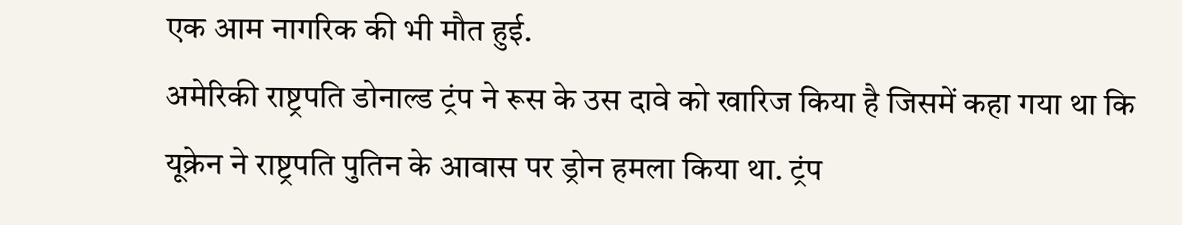एक आम नागरिक की भी मौत हुई.
अमेरिकी राष्ट्रपति डोनाल्ड ट्रंप ने रूस के उस दावे को खारिज किया है जिसमें कहा गया था कि यूक्रेन ने राष्ट्रपति पुतिन के आवास पर ड्रोन हमला किया था. ट्रंप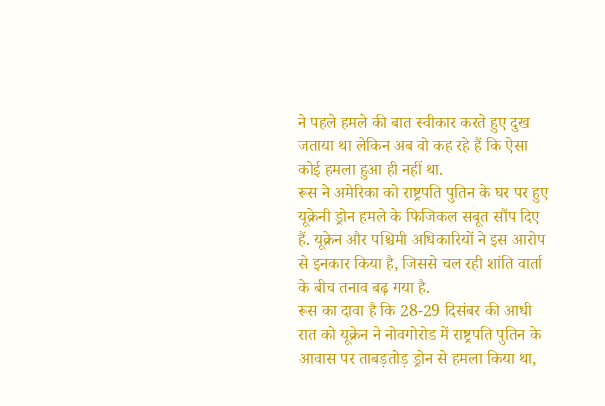ने पहले हमले की बात स्वीकार करते हुए दुख जताया था लेकिन अब वो कह रहे हैं कि ऐसा कोई हमला हुआ ही नहीं था.
रूस ने अमेरिका को राष्ट्रपति पुतिन के घर पर हुए यूक्रेनी ड्रोन हमले के फिजिकल सबूत सौंप दिए हैं. यूक्रेन और पश्चिमी अधिकारियों ने इस आरोप से इनकार किया है, जिससे चल रही शांति वार्ता के बीच तनाव बढ़ गया है.
रूस का दावा है कि 28-29 दिसंबर की आधी रात को यूक्रेन ने नोवगोरोड में राष्ट्रपति पुतिन के आवास पर ताबड़तोड़ ड्रोन से हमला किया था,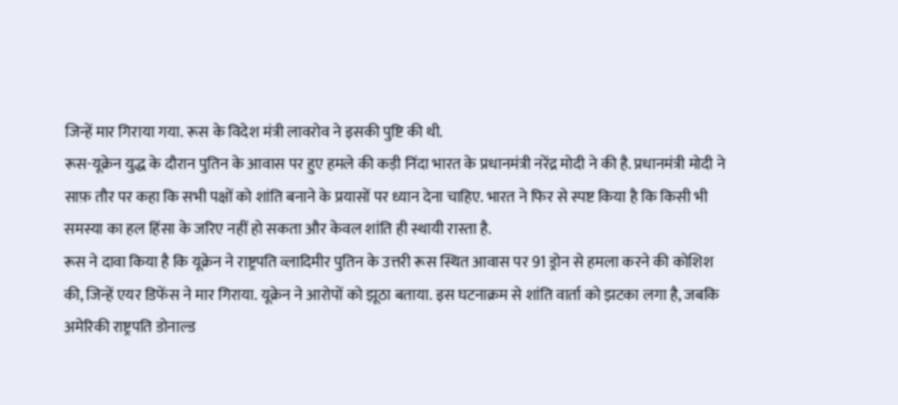जिन्हें मार गिराया गया. रूस के विदेश मंत्री लावरोव ने इसकी पुष्टि की थी.
रूस-यूक्रेन युद्ध के दौरान पुतिन के आवास पर हुए हमले की कड़ी निंदा भारत के प्रधानमंत्री नरेंद्र मोदी ने की है. प्रधानमंत्री मोदी ने साफ़ तौर पर कहा कि सभी पक्षों को शांति बनाने के प्रयासों पर ध्यान देना चाहिए. भारत ने फिर से स्पष्ट किया है कि किसी भी समस्या का हल हिंसा के जरिए नहीं हो सकता और केवल शांति ही स्थायी रास्ता है.
रूस ने दावा किया है कि यूक्रेन ने राष्ट्रपति व्लादिमीर पुतिन के उत्तरी रूस स्थित आवास पर 91 ड्रोन से हमला करने की कोशिश की, जिन्हें एयर डिफेंस ने मार गिराया. यूक्रेन ने आरोपों को झूठा बताया. इस घटनाक्रम से शांति वार्ता को झटका लगा है, जबकि अमेरिकी राष्ट्रपति डोनाल्ड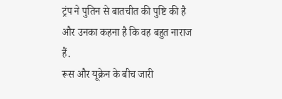ट्रंप ने पुतिन से बातचीत की पुष्टि की है और उनका कहना है कि वह बहुत नाराज हैं.
रूस और यूक्रेन के बीच जारी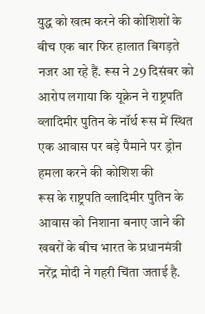युद्ध को खत्म करने की कोशिशों के बीच एक बार फिर हालात बिगड़ते नजर आ रहे हैं. रूस ने 29 दिसंबर को आरोप लगाया कि यूक्रेन ने राष्ट्रपति व्लादिमीर पुतिन के नॉर्थ रूस में स्थित एक आवास पर बड़े पैमाने पर ड्रोन हमला करने की कोशिश की
रूस के राष्ट्रपति व्लादिमीर पुतिन के आवास को निशाना बनाए जाने की खबरों के बीच भारत के प्रधानमंत्री नरेंद्र मोदी ने गहरी चिंता जताई है.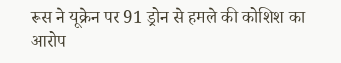रूस ने यूक्रेन पर 91 ड्रोन से हमले की कोशिश का आरोप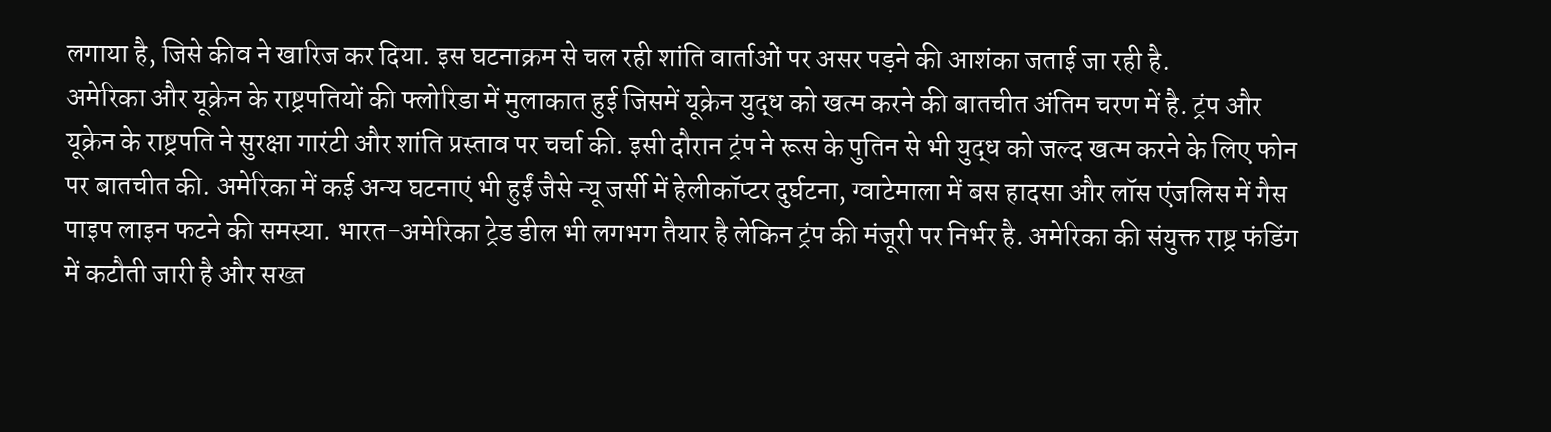लगाया है, जिसे कीव ने खारिज कर दिया. इस घटनाक्रम से चल रही शांति वार्ताओं पर असर पड़ने की आशंका जताई जा रही है.
अमेरिका और यूक्रेन के राष्ट्रपतियों की फ्लोरिडा में मुलाकात हुई जिसमें यूक्रेन युद्ध को खत्म करने की बातचीत अंतिम चरण में है. ट्रंप और यूक्रेन के राष्ट्रपति ने सुरक्षा गारंटी और शांति प्रस्ताव पर चर्चा की. इसी दौरान ट्रंप ने रूस के पुतिन से भी युद्ध को जल्द खत्म करने के लिए फोन पर बातचीत की. अमेरिका में कई अन्य घटनाएं भी हुईं जैसे न्यू जर्सी में हेलीकॉप्टर दुर्घटना, ग्वाटेमाला में बस हादसा और लॉस एंजलिस में गैस पाइप लाइन फटने की समस्या. भारत-अमेरिका ट्रेड डील भी लगभग तैयार है लेकिन ट्रंप की मंजूरी पर निर्भर है. अमेरिका की संयुक्त राष्ट्र फंडिंग में कटौती जारी है और सख्त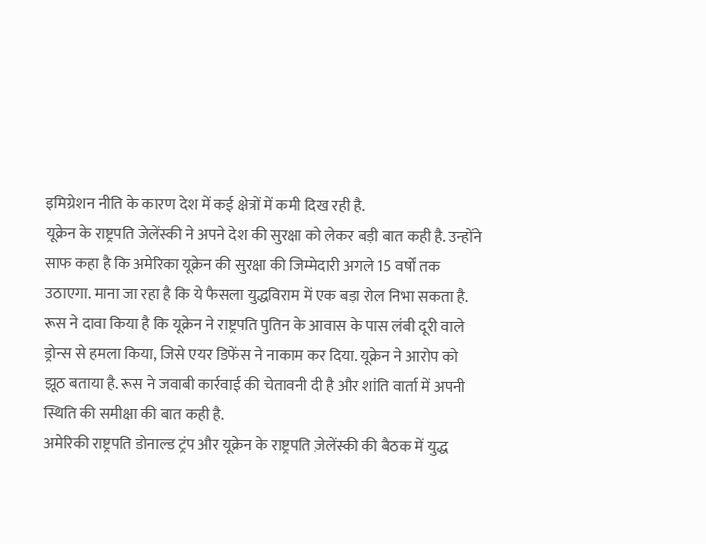इमिग्रेशन नीति के कारण देश में कई क्षेत्रों में कमी दिख रही है.
यूक्रेन के राष्ट्रपति जेलेंस्की ने अपने देश की सुरक्षा को लेकर बड़ी बात कही है. उन्होंने साफ कहा है कि अमेरिका यूक्रेन की सुरक्षा की जिम्मेदारी अगले 15 वर्षों तक उठाएगा. माना जा रहा है कि ये फैसला युद्धविराम में एक बड़ा रोल निभा सकता है.
रूस ने दावा किया है कि यूक्रेन ने राष्ट्रपति पुतिन के आवास के पास लंबी दूरी वाले ड्रोन्स से हमला किया, जिसे एयर डिफेंस ने नाकाम कर दिया. यूक्रेन ने आरोप को झूठ बताया है. रूस ने जवाबी कार्रवाई की चेतावनी दी है और शांति वार्ता में अपनी स्थिति की समीक्षा की बात कही है.
अमेरिकी राष्ट्रपति डोनाल्ड ट्रंप और यूक्रेन के राष्ट्रपति ज़ेलेंस्की की बैठक में युद्ध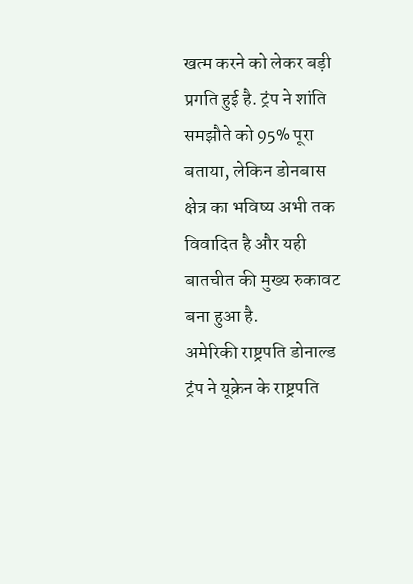खत्म करने को लेकर बड़ी प्रगति हुई है. ट्रंप ने शांति समझौते को 95% पूरा बताया, लेकिन डोनबास क्षेत्र का भविष्य अभी तक विवादित है और यही बातचीत की मुख्य रुकावट बना हुआ है.
अमेरिकी राष्ट्रपति डोनाल्ड ट्रंप ने यूक्रेन के राष्ट्रपति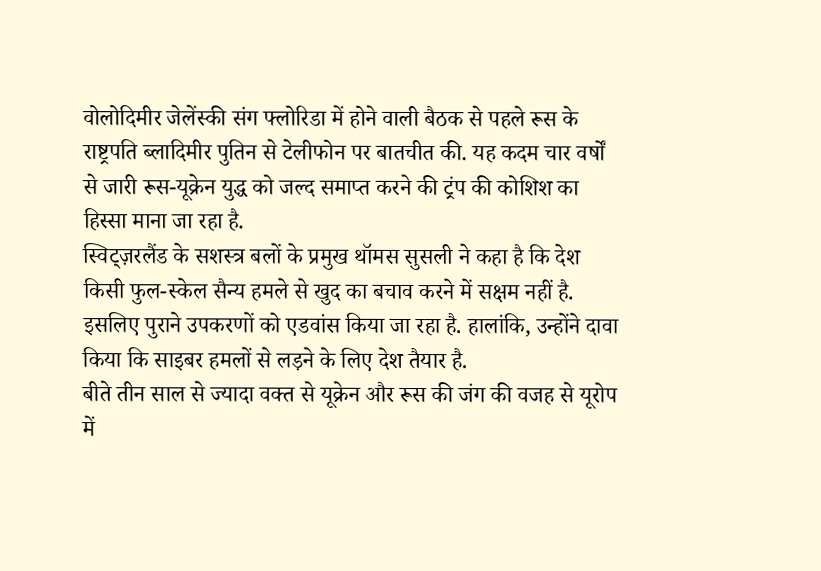वोलोदिमीर जेलेंस्की संग फ्लोरिडा में होने वाली बैठक से पहले रूस के राष्ट्रपति ब्लादिमीर पुतिन से टेलीफोन पर बातचीत की. यह कदम चार वर्षों से जारी रूस-यूक्रेन युद्ध को जल्द समाप्त करने की ट्रंप की कोशिश का हिस्सा माना जा रहा है.
स्विट्ज़रलैंड के सशस्त्र बलों के प्रमुख थॉमस सुसली ने कहा है कि देश किसी फुल-स्केल सैन्य हमले से खुद का बचाव करने में सक्षम नहीं है. इसलिए पुराने उपकरणों को एडवांस किया जा रहा है. हालांकि, उन्होंने दावा किया कि साइबर हमलों से लड़ने के लिए देश तैयार है.
बीते तीन साल से ज्यादा वक्त से यूक्रेन और रूस की जंग की वजह से यूरोप में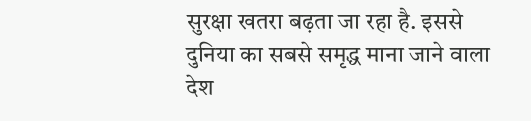सुरक्षा खतरा बढ़ता जा रहा है. इससे दुनिया का सबसे समृद्ध माना जाने वाला देश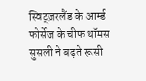स्विट्ज़रलैंड के आर्म्ड फोर्सेज के चीफ थॉमस सुसली ने बढ़ते रूसी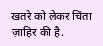खतरे को लेकर चिंता ज़ाहिर की है.